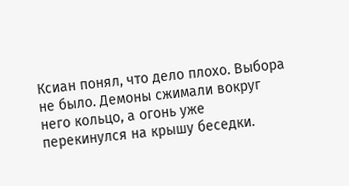Ксиан понял, что дело плохо. Выбора не было. Демоны сжимали вокруг него кольцо, а огонь уже перекинулся на крышу беседки.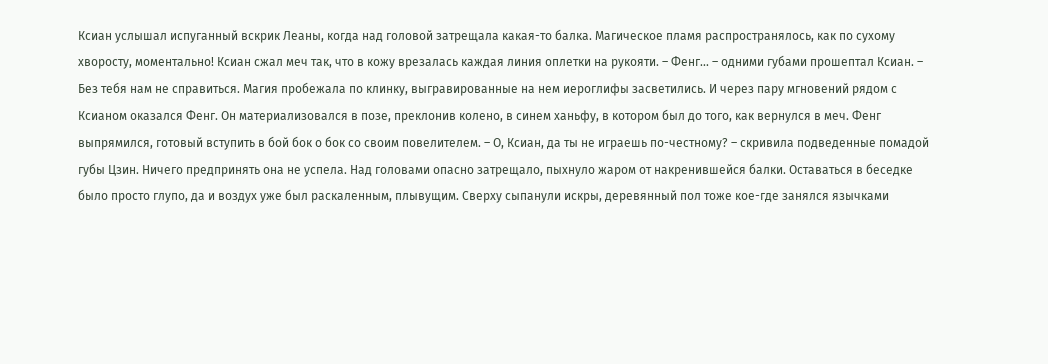Ксиан услышал испуганный вскрик Леаны, когда над головой затрещала какая-то балка. Магическое пламя распространялось, как по сухому хворосту, моментально! Ксиан сжал меч так, что в кожу врезалась каждая линия оплетки на рукояти. – Фенг... – одними губами прошептал Ксиан. – Без тебя нам не справиться. Магия пробежала по клинку, выгравированные на нем иероглифы засветились. И через пару мгновений рядом с Ксианом оказался Фенг. Он материализовался в позе, преклонив колено, в синем ханьфу, в котором был до того, как вернулся в меч. Фенг выпрямился, готовый вступить в бой бок о бок со своим повелителем. – О, Ксиан, да ты не играешь по-честному? – скривила подведенные помадой губы Цзин. Ничего предпринять она не успела. Над головами опасно затрещало, пыхнуло жаром от накренившейся балки. Оставаться в беседке было просто глупо, да и воздух уже был раскаленным, плывущим. Сверху сыпанули искры, деревянный пол тоже кое-где занялся язычками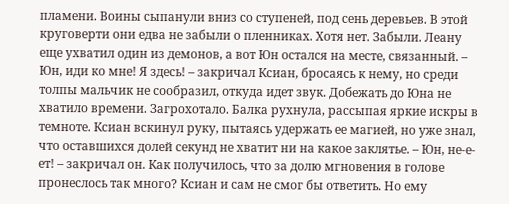пламени. Воины сыпанули вниз со ступеней, под сень деревьев. В этой круговерти они едва не забыли о пленниках. Хотя нет. Забыли. Леану еще ухватил один из демонов, а вот Юн остался на месте, связанный. – Юн, иди ко мне! Я здесь! – закричал Ксиан, бросаясь к нему, но среди толпы мальчик не сообразил, откуда идет звук. Добежать до Юна не хватило времени. Загрохотало. Балка рухнула, рассыпая яркие искры в темноте. Ксиан вскинул руку, пытаясь удержать ее магией, но уже знал, что оставшихся долей секунд не хватит ни на какое заклятье. – Юн, не-е-ет! – закричал он. Как получилось, что за долю мгновения в голове пронеслось так много? Ксиан и сам не смог бы ответить. Но ему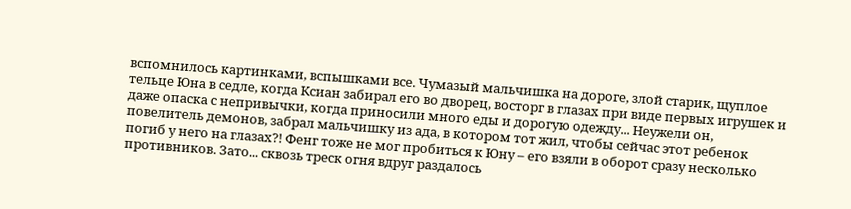вспомнилось картинками, вспышками все. Чумазый мальчишка на дороге, злой старик, щуплое тельце Юна в седле, когда Ксиан забирал его во дворец, восторг в глазах при виде первых игрушек и даже опаска с непривычки, когда приносили много еды и дорогую одежду... Неужели он, повелитель демонов, забрал мальчишку из ада, в котором тот жил, чтобы сейчас этот ребенок погиб у него на глазах?! Фенг тоже не мог пробиться к Юну – его взяли в оборот сразу несколько противников. Зато... сквозь треск огня вдруг раздалось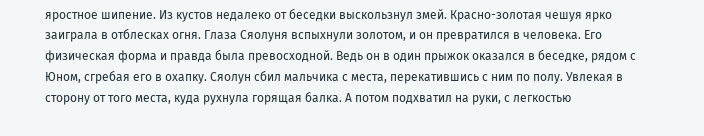яростное шипение. Из кустов недалеко от беседки выскользнул змей. Красно-золотая чешуя ярко заиграла в отблесках огня. Глаза Сяолуня вспыхнули золотом, и он превратился в человека. Его физическая форма и правда была превосходной. Ведь он в один прыжок оказался в беседке, рядом с Юном, сгребая его в охапку. Сяолун сбил мальчика с места, перекатившись с ним по полу. Увлекая в сторону от того места, куда рухнула горящая балка. А потом подхватил на руки, с легкостью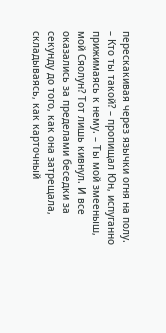перескакивая через язычки огня на полу. – Кто ты такой? – пропищал Юн, испуганно прижимаясь к нему. – Ты мой змееныш, мой Сяолун? Тот лишь кивнул. И все оказались за пределами беседки за секунду до того, как она затрещала, складываясь, как карточный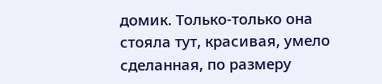домик. Только-только она стояла тут, красивая, умело сделанная, по размеру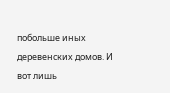побольше иных деревенских домов. И вот лишь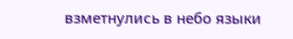взметнулись в небо языки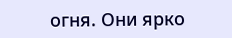огня. Они ярко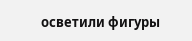осветили фигуры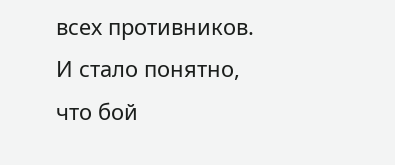всех противников. И стало понятно, что бой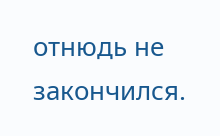отнюдь не закончился.